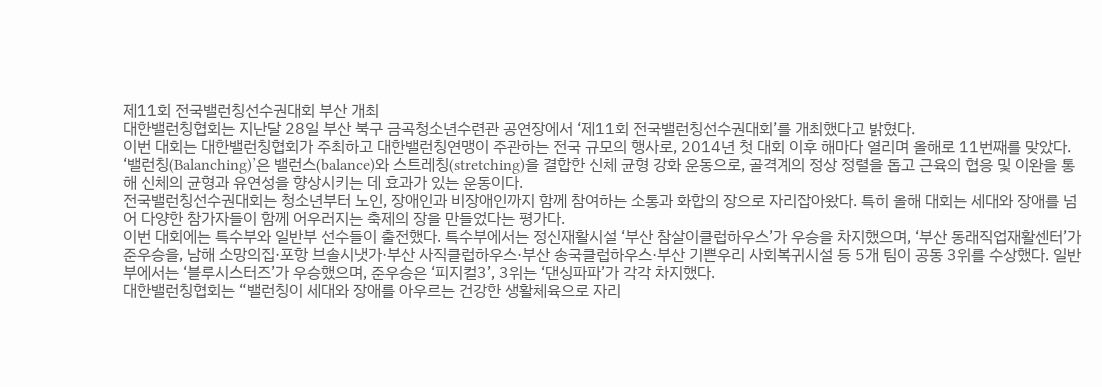제11회 전국밸런칭선수권대회 부산 개최
대한밸런칭협회는 지난달 28일 부산 북구 금곡청소년수련관 공연장에서 ‘제11회 전국밸런칭선수권대회’를 개최했다고 밝혔다.
이번 대회는 대한밸런칭협회가 주최하고 대한밸런칭연맹이 주관하는 전국 규모의 행사로, 2014년 첫 대회 이후 해마다 열리며 올해로 11번째를 맞았다.
‘밸런칭(Balanching)’은 밸런스(balance)와 스트레칭(stretching)을 결합한 신체 균형 강화 운동으로, 골격계의 정상 정렬을 돕고 근육의 협응 및 이완을 통해 신체의 균형과 유연성을 향상시키는 데 효과가 있는 운동이다.
전국밸런칭선수권대회는 청소년부터 노인, 장애인과 비장애인까지 함께 참여하는 소통과 화합의 장으로 자리잡아왔다. 특히 올해 대회는 세대와 장애를 넘어 다양한 참가자들이 함께 어우러지는 축제의 장을 만들었다는 평가다.
이번 대회에는 특수부와 일반부 선수들이 출전했다. 특수부에서는 정신재활시설 ‘부산 참살이클럽하우스’가 우승을 차지했으며, ‘부산 동래직업재활센터’가 준우승을, 남해 소망의집·포항 브솔시냇가·부산 사직클럽하우스·부산 송국클럽하우스·부산 기쁜우리 사회복귀시설 등 5개 팀이 공동 3위를 수상했다. 일반부에서는 ‘블루시스터즈’가 우승했으며, 준우승은 ‘피지컬3’, 3위는 ‘댄싱파파’가 각각 차지했다.
대한밸런칭협회는 “밸런칭이 세대와 장애를 아우르는 건강한 생활체육으로 자리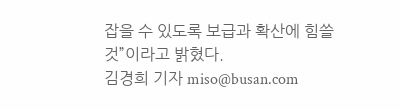잡을 수 있도록 보급과 확산에 힘쓸 것”이라고 밝혔다.
김경희 기자 miso@busan.com